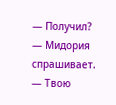— Получил? — Мидория спрашивает. — Твою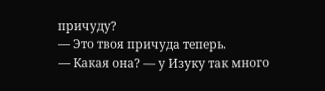причуду?
— Это твоя причуда теперь.
— Какая она? — у Изуку так много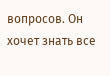вопросов. Он хочет знать все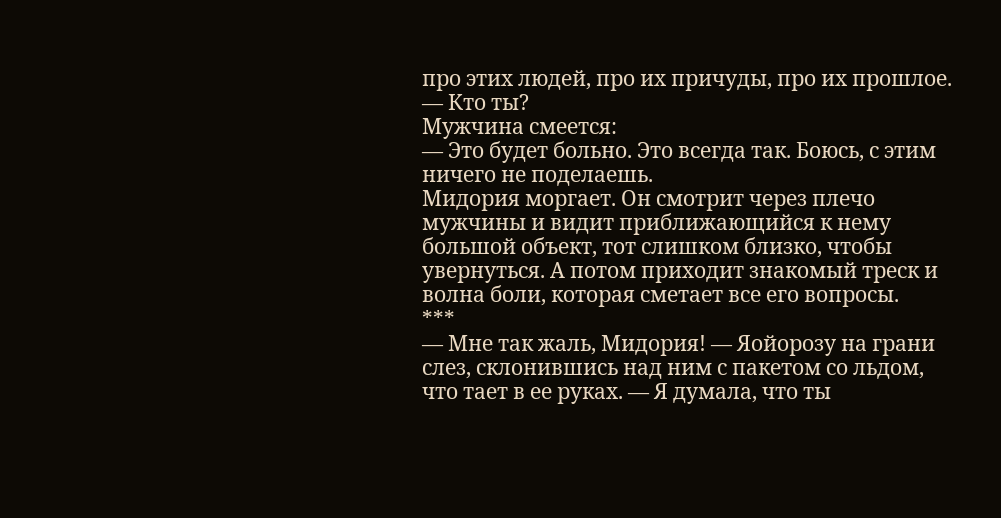про этих людей, про их причуды, про их прошлое. — Кто ты?
Мужчина смеется:
— Это будет больно. Это всегда так. Боюсь, с этим ничего не поделаешь.
Мидория моргает. Он смотрит через плечо мужчины и видит приближающийся к нему большой объект, тот слишком близко, чтобы увернуться. А потом приходит знакомый треск и волна боли, которая сметает все его вопросы.
***
— Мне так жаль, Мидория! — Яойорозу на грани слез, склонившись над ним с пакетом со льдом, что тает в ее руках. — Я думала, что ты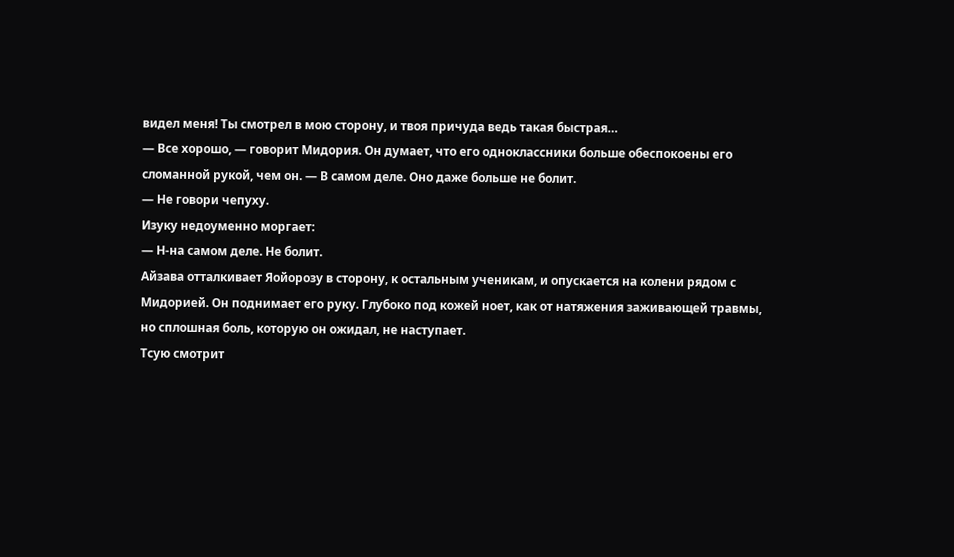видел меня! Ты смотрел в мою сторону, и твоя причуда ведь такая быстрая…
— Все хорошо, — говорит Мидория. Он думает, что его одноклассники больше обеспокоены его сломанной рукой, чем он. — В самом деле. Оно даже больше не болит.
— Не говори чепуху.
Изуку недоуменно моргает:
— Н-на самом деле. Не болит.
Айзава отталкивает Яойорозу в сторону, к остальным ученикам, и опускается на колени рядом с Мидорией. Он поднимает его руку. Глубоко под кожей ноет, как от натяжения заживающей травмы, но сплошная боль, которую он ожидал, не наступает.
Тсую смотрит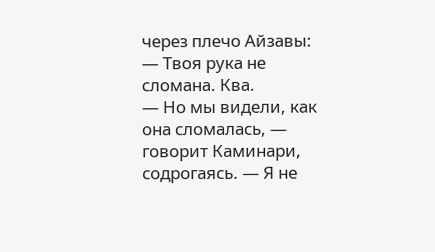через плечо Айзавы:
— Твоя рука не сломана. Ква.
— Но мы видели, как она сломалась, — говорит Каминари, содрогаясь. — Я не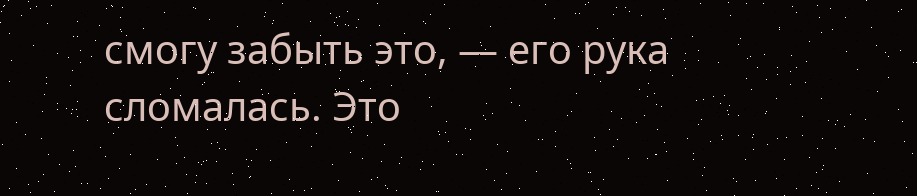смогу забыть это, — его рука сломалась. Это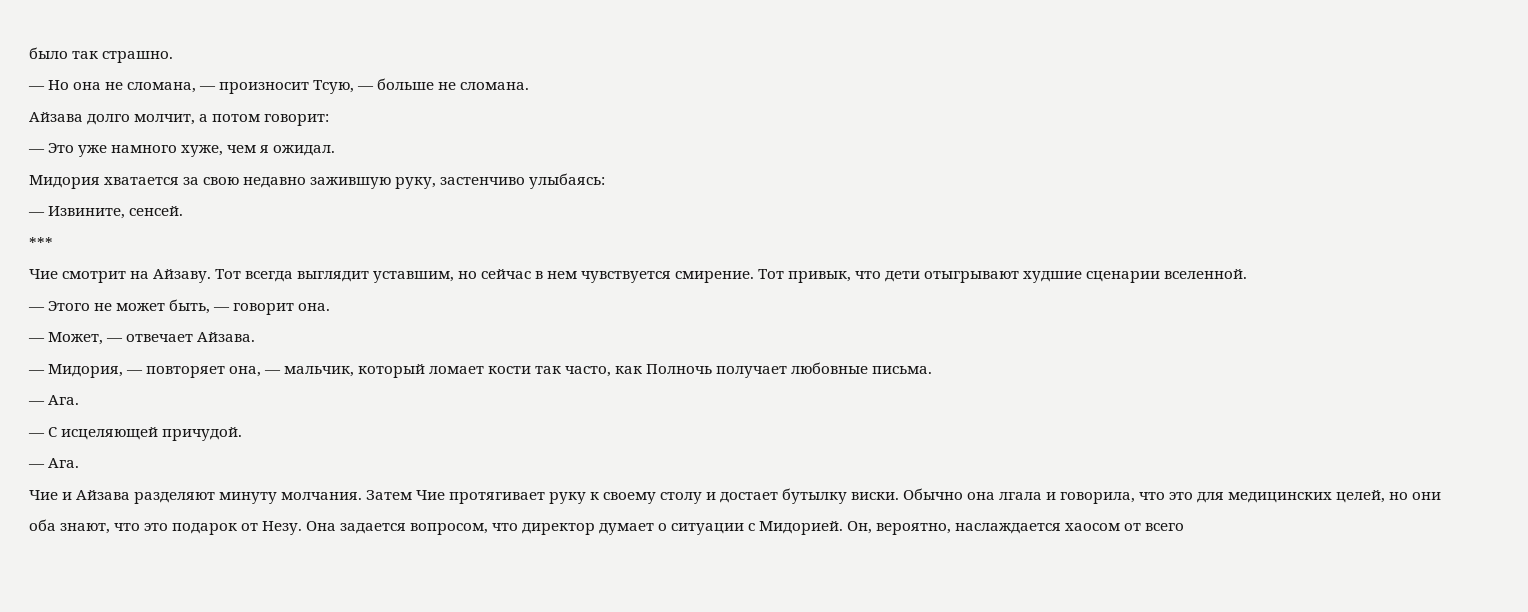было так страшно.
— Но она не сломана, — произносит Тсую, — больше не сломана.
Айзава долго молчит, а потом говорит:
— Это уже намного хуже, чем я ожидал.
Мидория хватается за свою недавно зажившую руку, застенчиво улыбаясь:
— Извините, сенсей.
***
Чие смотрит на Айзаву. Тот всегда выглядит уставшим, но сейчас в нем чувствуется смирение. Тот привык, что дети отыгрывают худшие сценарии вселенной.
— Этого не может быть, — говорит она.
— Может, — отвечает Айзава.
— Мидория, — повторяет она, — мальчик, который ломает кости так часто, как Полночь получает любовные письма.
— Ага.
— С исцеляющей причудой.
— Ага.
Чие и Айзава разделяют минуту молчания. Затем Чие протягивает руку к своему столу и достает бутылку виски. Обычно она лгала и говорила, что это для медицинских целей, но они оба знают, что это подарок от Незу. Она задается вопросом, что директор думает о ситуации с Мидорией. Он, вероятно, наслаждается хаосом от всего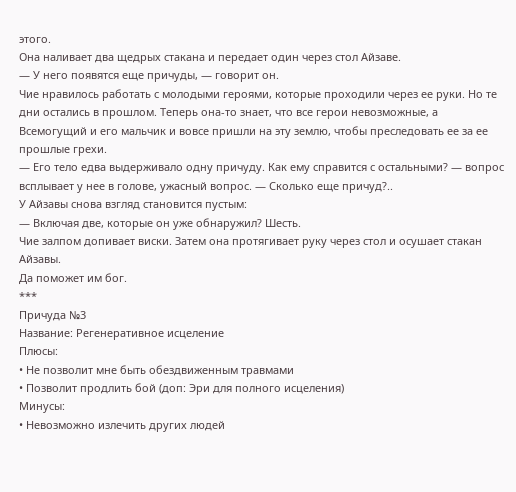этого.
Она наливает два щедрых стакана и передает один через стол Айзаве.
— У него появятся еще причуды, — говорит он.
Чие нравилось работать с молодыми героями, которые проходили через ее руки. Но те дни остались в прошлом. Теперь она-то знает, что все герои невозможные, а Всемогущий и его мальчик и вовсе пришли на эту землю, чтобы преследовать ее за ее прошлые грехи.
— Его тело едва выдерживало одну причуду. Как ему справится с остальными? — вопрос всплывает у нее в голове, ужасный вопрос. — Сколько еще причуд?..
У Айзавы снова взгляд становится пустым:
— Включая две, которые он уже обнаружил? Шесть.
Чие залпом допивает виски. Затем она протягивает руку через стол и осушает стакан Айзавы.
Да поможет им бог.
***
Причуда №3
Название: Регенеративное исцеление
Плюсы:
• Не позволит мне быть обездвиженным травмами
• Позволит продлить бой (доп: Эри для полного исцеления)
Минусы:
• Невозможно излечить других людей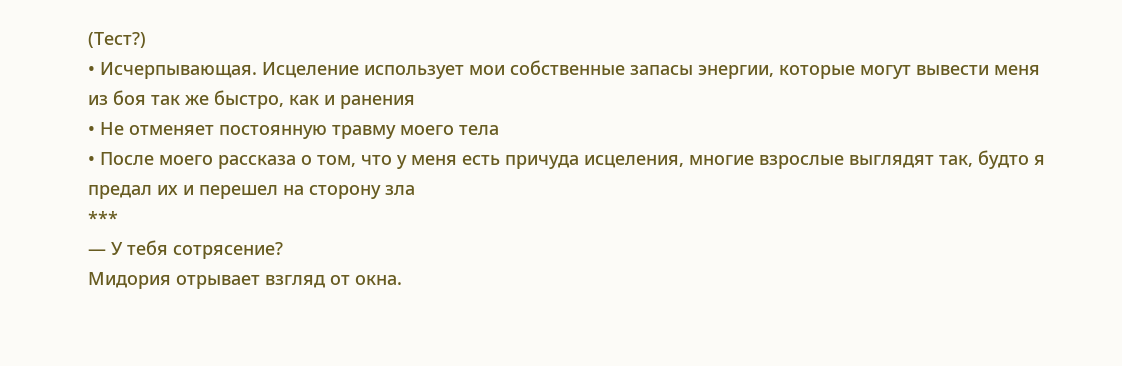(Тест?)
• Исчерпывающая. Исцеление использует мои собственные запасы энергии, которые могут вывести меня из боя так же быстро, как и ранения
• Не отменяет постоянную травму моего тела
• После моего рассказа о том, что у меня есть причуда исцеления, многие взрослые выглядят так, будто я предал их и перешел на сторону зла
***
— У тебя сотрясение?
Мидория отрывает взгляд от окна.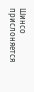Шинсо прислоняется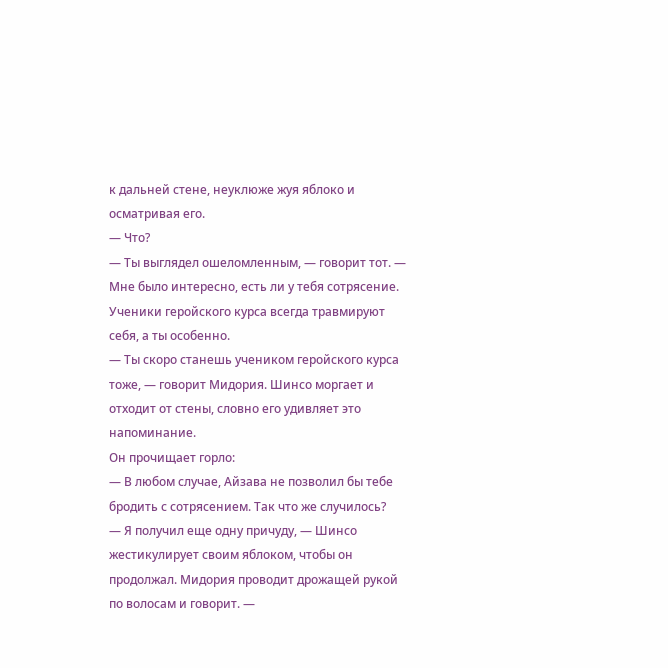к дальней стене, неуклюже жуя яблоко и осматривая его.
— Что?
— Ты выглядел ошеломленным, — говорит тот. — Мне было интересно, есть ли у тебя сотрясение. Ученики геройского курса всегда травмируют себя, а ты особенно.
— Ты скоро станешь учеником геройского курса тоже, — говорит Мидория. Шинсо моргает и отходит от стены, словно его удивляет это напоминание.
Он прочищает горло:
— В любом случае, Айзава не позволил бы тебе бродить с сотрясением. Так что же случилось?
— Я получил еще одну причуду, — Шинсо жестикулирует своим яблоком, чтобы он продолжал. Мидория проводит дрожащей рукой по волосам и говорит. —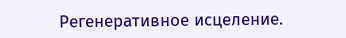Регенеративное исцеление.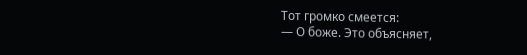Тот громко смеется:
— О боже. Это объясняет,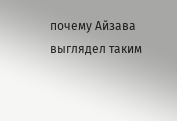почему Айзава выглядел таким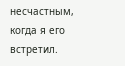несчастным, когда я его встретил.